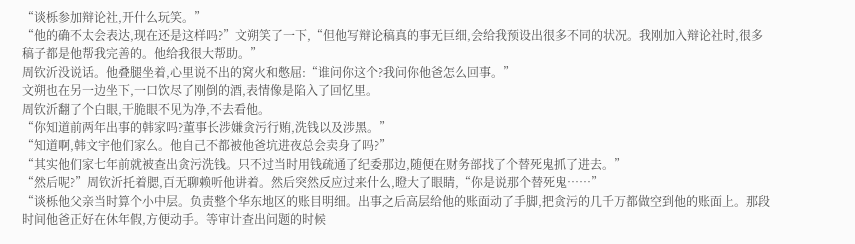“谈栎参加辩论社,开什么玩笑。”
“他的确不太会表达,现在还是这样吗?”文朔笑了一下,“但他写辩论稿真的事无巨细,会给我预设出很多不同的状况。我刚加入辩论社时,很多稿子都是他帮我完善的。他给我很大帮助。”
周钦沂没说话。他叠腿坐着,心里说不出的窝火和憋屈:“谁问你这个?我问你他爸怎么回事。”
文朔也在另一边坐下,一口饮尽了刚倒的酒,表情像是陷入了回忆里。
周钦沂翻了个白眼,干脆眼不见为净,不去看他。
“你知道前两年出事的韩家吗?董事长涉嫌贪污行贿,洗钱以及涉黑。”
“知道啊,韩文宇他们家么。他自己不都被他爸坑进夜总会卖身了吗?”
“其实他们家七年前就被查出贪污洗钱。只不过当时用钱疏通了纪委那边,随便在财务部找了个替死鬼抓了进去。”
“然后呢?”周钦沂托着腮,百无聊赖听他讲着。然后突然反应过来什么,瞪大了眼睛,“你是说那个替死鬼……”
“谈栎他父亲当时算个小中层。负责整个华东地区的账目明细。出事之后高层给他的账面动了手脚,把贪污的几千万都做空到他的账面上。那段时间他爸正好在休年假,方便动手。等审计查出问题的时候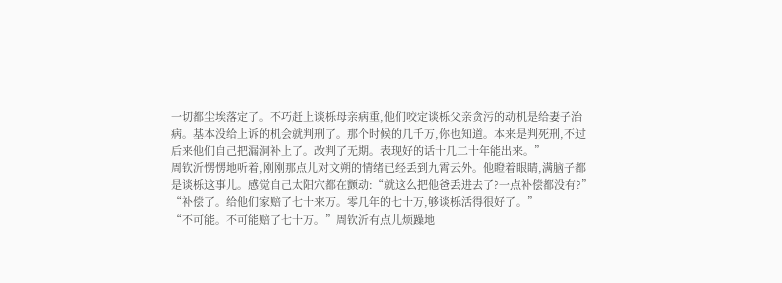一切都尘埃落定了。不巧赶上谈栎母亲病重,他们咬定谈栎父亲贪污的动机是给妻子治病。基本没给上诉的机会就判刑了。那个时候的几千万,你也知道。本来是判死刑,不过后来他们自己把漏洞补上了。改判了无期。表现好的话十几二十年能出来。”
周钦沂愣愣地听着,刚刚那点儿对文朔的情绪已经丢到九霄云外。他瞪着眼睛,满脑子都是谈栎这事儿。感觉自己太阳穴都在颤动:“就这么把他爸丢进去了?一点补偿都没有?”
“补偿了。给他们家赔了七十来万。零几年的七十万,够谈栎活得很好了。”
“不可能。不可能赔了七十万。”周钦沂有点儿烦躁地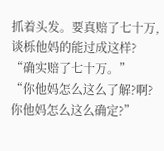抓着头发。要真赔了七十万,谈栎他妈的能过成这样?
“确实赔了七十万。”
“你他妈怎么这么了解?啊?你他妈怎么这么确定?”